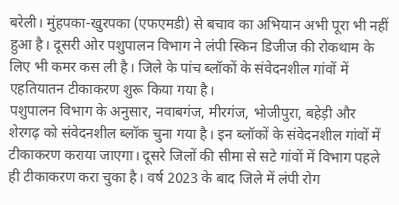बरेली। मुंहपका-खुरपका (एफएमडी) से बचाव का अभियान अभी पूरा भी नहीं हुआ है। दूसरी ओर पशुपालन विभाग ने लंपी स्किन डिजीज की रोकथाम के लिए भी कमर कस ली है। जिले के पांच ब्लॉकों के संवेदनशील गांवों में एहतियातन टीकाकरण शुरू किया गया है।
पशुपालन विभाग के अनुसार, नवाबगंज, मीरगंज, भोजीपुरा, बहेड़ी और शेरगढ़ को संवेदनशील ब्लॉक चुना गया है। इन ब्लॉकों के संवेदनशील गांवों में टीकाकरण कराया जाएगा। दूसरे जिलों की सीमा से सटे गांवों में विभाग पहले ही टीकाकरण करा चुका है। वर्ष 2023 के बाद जिले में लंपी रोग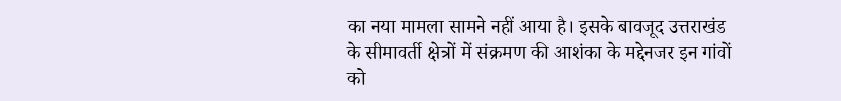का नया मामला सामने नहीं आया है। इसके बावजूद उत्तराखंड के सीमावर्ती क्षेत्रों में संक्रमण की आशंका के मद्देनजर इन गांवों को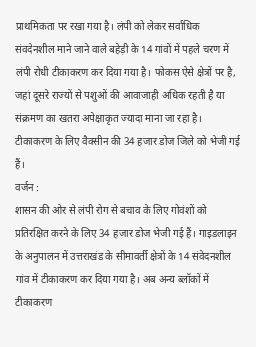प्राथमिकता पर रखा गया है। लंपी को लेकर सर्वाधिक संवदेनशील माने जाने वाले बहेड़ी के 14 गांवों में पहले चरण में लंपी रोधी टीकाकरण कर दिया गया है। फोकस ऐसे क्षेत्रों पर है, जहां दूसरे राज्यों से पशुओं की आवाजाही अधिक रहती है या संक्रमण का खतरा अपेक्षाकृत ज्यादा माना जा रहा है। टीकाकरण के लिए वैक्सीन की 34 हजार डोज जिले को भेजी गई हैं।
वर्जन :
शासन की ओर से लंपी रोग से बचाव के लिए गोवंशों को प्रतिरक्षित करने के लिए 34 हजार डोज भेजी गई हैं। गाइडलाइन के अनुपालन में उत्तराखंड के सीमावर्ती क्षेत्रों के 14 संवेदनशील गांव में टीकाकरण कर दिया गया है। अब अन्य ब्लॉकों में टीकाकरण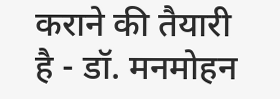कराने की तैयारी है - डॉ. मनमोहन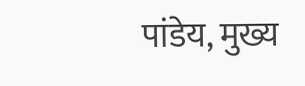पांडेय, मुख्य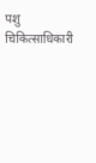पशु चिकित्साधिकारी